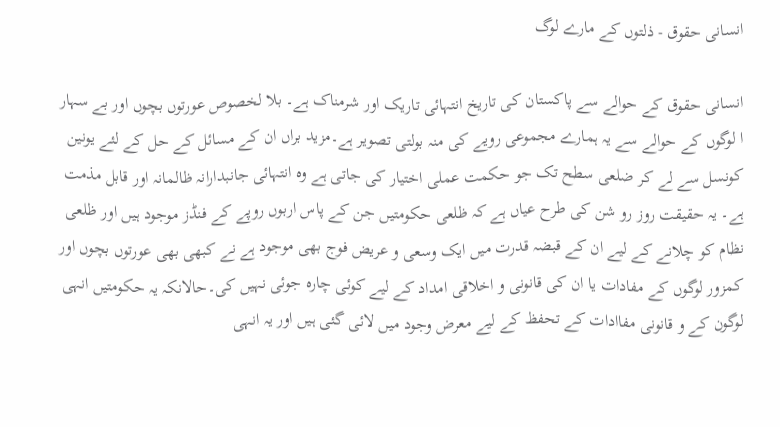انسانی حقوق - ذلتوں کے مارے لوگ

انسانی حقوق کے حوالے سے پاکستان کی تاریخ انتہائی تاریک اور شرمناک ہے۔ بلا لخصوص عورتوں بچوں اور بے سہار ا لوگوں کے حوالے سے یہ ہمارے مجموعی رویے کی منہ بولتی تصویر ہے۔مزید براں ان کے مسائل کے حل کے لئے یونین کونسل سے لے کر ضلعی سطح تک جو حکمت عملی اختیار کی جاتی ہے وہ انتہائی جانبدارانہ ظالمانہ اور قابل مذمت ہے۔ یہ حقیقت روز رو شن کی طرح عیاں ہے کہ ظلعی حکومتیں جن کے پاس اربوں روپے کے فنڈز موجود ہیں اور ظلعی نظام کو چلانے کے لیے ان کے قبضہ قدرت میں ایک وسعی و عریض فوج بھی موجود ہے نے کبھی بھی عورتوں بچوں اور کمزور لوگوں کے مفادات یا ان کی قانونی و اخلاقی امداد کے لیے کوئی چارہ جوئی نہیں کی۔حالانکہ یہ حکومتیں انہی لوگون کے و قانونی مفاادات کے تحفظ کے لیے معرض وجود میں لائی گئی ہیں اور یہ انہی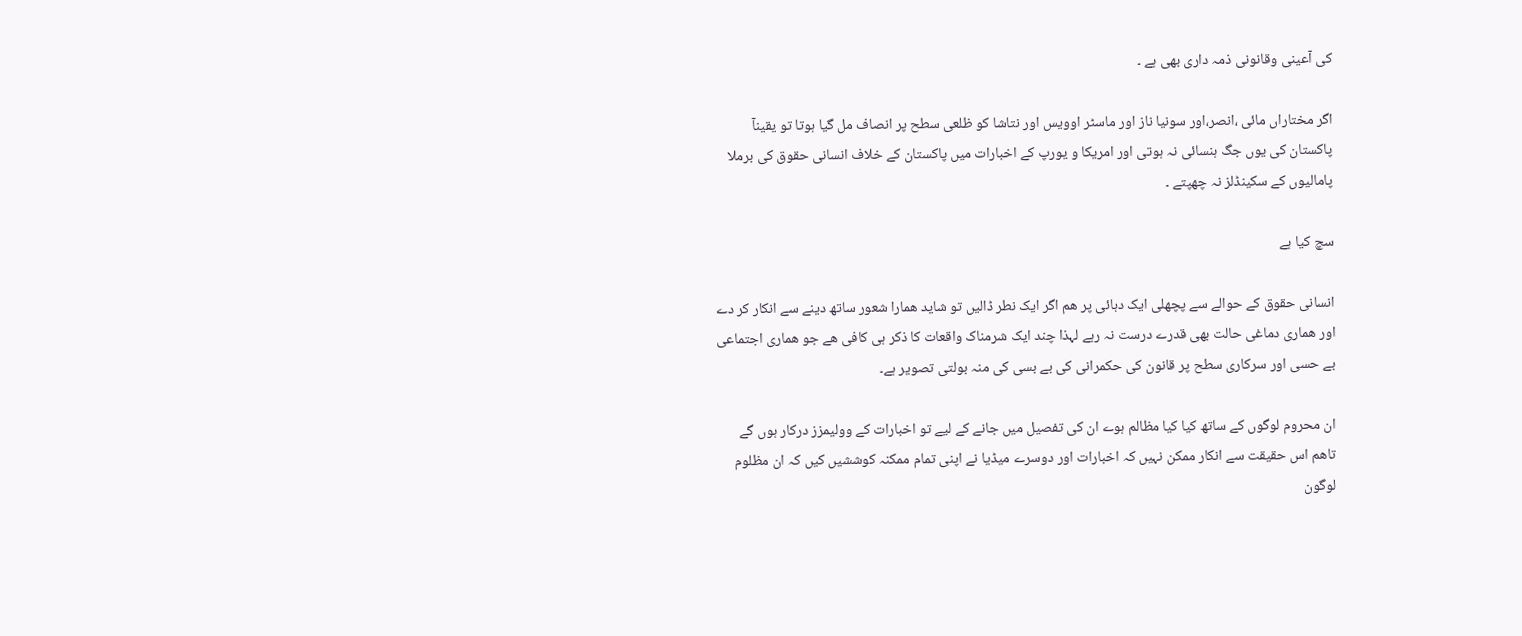کی آعینی وقانونی ذمہ داری بھی ہے ۔

اگر مختاراں مائی ،انصر،اور سونیا ناز اور ماسٹر اوویس اور نتاشا کو ظلعی سطح پر انصاف مل گیا ہوتا تو یقینآ پاکستان کی یوں جگ ہنسائی نہ ہوتی اور امریکا و یورپ کے اخبارات میں پاکستان کے خلاف انسانی حقوق کی برملا پامالیوں کے سکینڈلز نہ چھپتے ۔

سچ کیا ہے

انسانی حقوق کے حوالے سے پچھلی ایک دہائی پر ھم اگر ایک نطر ڈالیں تو شاید ھمارا شعور ساتھ دینے سے انکار کر دے اور ھماری دماغی حالت بھی قدرے درست نہ رہے لہذا چند ایک شرمناک واقعات کا ذکر ہی کافی ھے جو ھماری اجتماعی بے حسی اور سرکاری سطح پر قانون کی حکمرانی کی بے بسی کی منہ بولتی تصویر ہے۔

ان محروم لوگوں کے ساتھ کیا کیا مظالم ہوے ان کی تفصیل میں جانے کے لیے تو اخبارات کے وولیمزز درکار ہوں گے تاھم اس حقیقت سے انکار ممکن نہیں کہ اخبارات اور دوسرے میڈیا نے اپنی تمام ممکنہ کوششیں کیں کہ ان مظلوم لوگون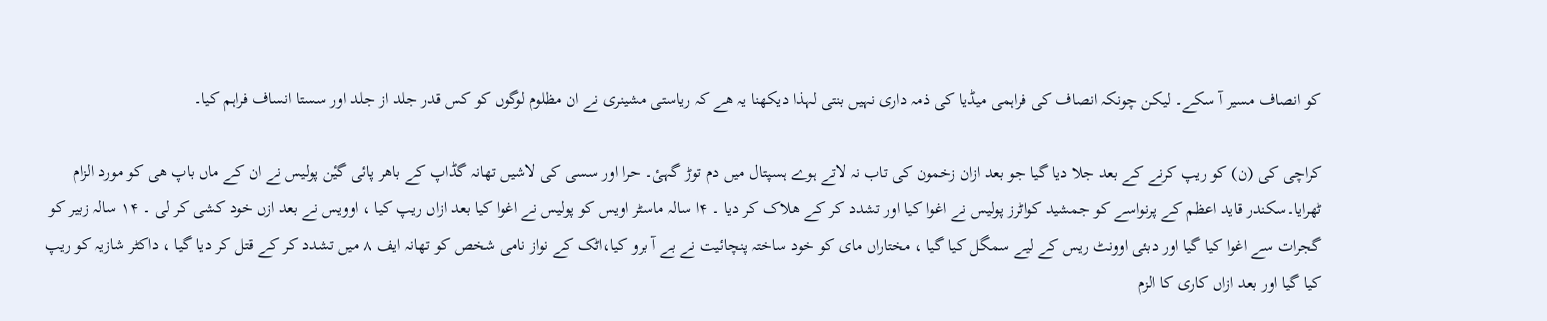کو انصاف مسیر آ سکے۔ لیکن چونکہ انصاف کی فراہمی میڈیا کی ذمہ داری نہیں بنتی لہذا دیکھنا یہ ھے کہ ریاستی مشینری نے ان مظلوم لوگوں کو کس قدر جلد از جلد اور سستا انساف فراہم کیا۔

کراچی کی (ن) کو ریپ کرنے کے بعد جلا دیا گیا جو بعد ازان زخمون کی تاب نہ لاتے ہوے ہسپتال میں دم توڑ گہیٔ۔ حرا اور سسی کی لاشیں تھانہ گڈاپ کے باھر پائی گیٔن پولیس نے ان کے ماں باپ ھی کو مورد الزام ٹھرایا۔سکندر قاید اعظم کے پرنواسے کو جمشید کواٹرز پولیس نے اغوا کیا اور تشدد کر کے ھلاک کر دیا ۔ ۴ا سالہ ماسٹر اویس کو پولیس نے اغوا کیا بعد ازاں ریپ کیا ، اوویس نے بعد ازں خود کشی کر لی ۔ ۱۴ سالہ زبیر کو گجرات سے اغوا کیا گیا اور دبئی اوونٹ ریس کے لیے سمگل کیا گیا ، مختاراں مای کو خود ساختہ پنچائیت نے بے آ برو کیا،اٹک کے نواز نامی شخص کو تھانہ ایف ۸ میں تشدد کر کے قتل کر دیا گیا ، داکٹر شازیہ کو ریپ کیا گیا اور بعد ازاں کاری کا الزم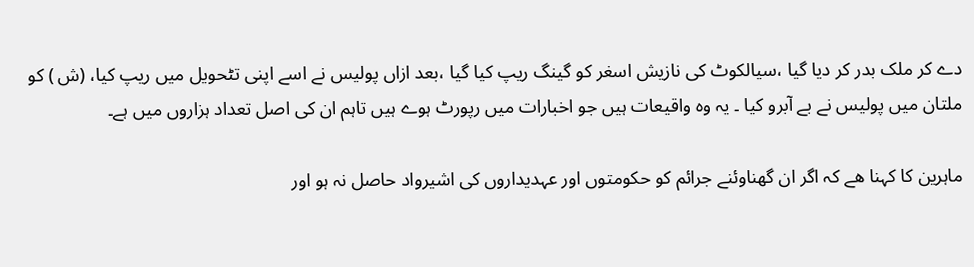دے کر ملک بدر کر دیا گیا ،سیالکوٹ کی نازیش اسغر کو گینگ ریپ کیا گیا ،بعد ازاں پولیس نے اسے اپنی تٹحویل میں ریپ کیا، (ش ) کو ملتان میں پولیس نے بے آبرو کیا ۔ یہ وہ واقیعات ہیں جو اخبارات میں رپورٹ ہوے ہیں تاہم ان کی اصل تعداد ہزاروں میں ہے۔

ماہرین کا کہنا ھے کہ اگر ان گھناوئنے جرائم کو حکومتوں اور عہدیداروں کی اشیرواد حاصل نہ ہو اور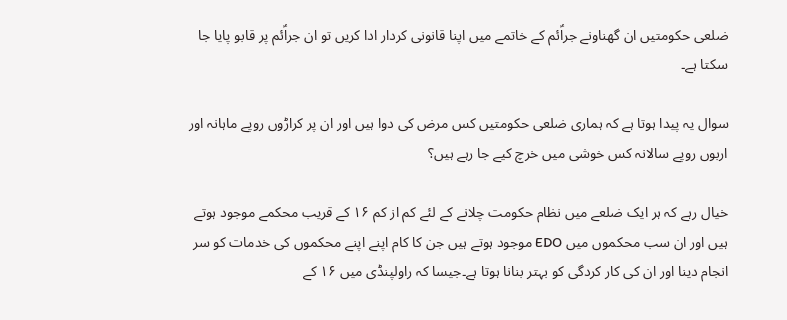ضلعی حکومتیں ان گھناونے جراؑئم کے خاتمے میں اپنا قانونی کردار ادا کریں تو ان جراؑئم پر قابو پایا جا سکتا ہے۔

سوال یہ پیدا ہوتا ہے کہ ہماری ضلعی حکومتیں کس مرض کی دوا ہیں اور ان پر کراڑوں روپے ماہانہ اور اربوں روپے سالانہ کس خوشی میں خرچ کیے جا رہے ہیں؟

خیال رہے کہ ہر ایک ضلعے میں نظام حکومت چلانے کے لئے کم از کم ۱۶ کے قریب محکمے موجود ہوتے ہیں اور ان سب محکموں میں EDO موجود ہوتے ہیں جن کا کام اپنے اپنے محکموں کی خدمات کو سر انجام دینا اور ان کی کار کردگی کو بہتر بنانا ہوتا ہے۔جیسا کہ راولپنڈی میں ۱۶ کے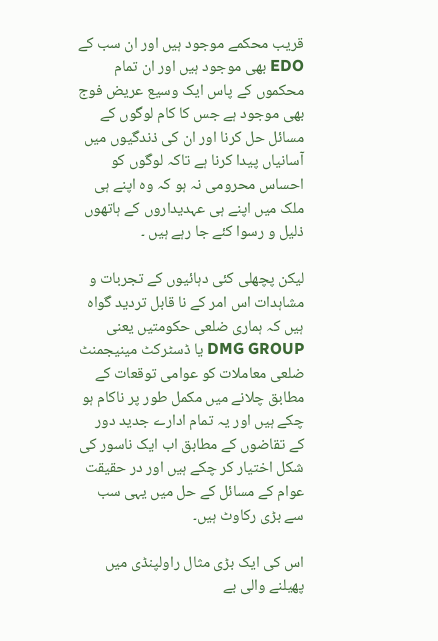قریب محکمے موجود ہیں اور ان سب کے EDO بھی موجود ہیں اور ان تمام محکموں کے پاس ایک وسیع عریض فوج بھی موجود ہے جس کا کام لوگوں کے مسائل حل کرنا اور ان کی ذندگیوں میں آسانیاں پیدا کرنا ہے تاکہ لوگوں کو احساس محرومی نہ ہو کہ وہ اپنے ہی ملک میں اپنے ہی عہدیداروں کے ہاتھوں ذلیل و رسوا کئے جا رہے ہیں ۔

لیکن پچھلی کئی دہائیوں کے تجربات و مشاہدات اس امر کے نا قابل تردید گواہ ہیں کہ ہماری ضلعی حکومتیں یعنی DMG GROUP یا ڈسٹرکٹ مینیجمنٹ ضلعی معاملات کو عوامی توقعات کے مطابق چلانے میں مکمل طور پر ناکام ہو چکے ہیں اور یہ تمام ادارے جدید دور کے تقاضوں کے مطابق اب ایک ناسور کی شکل اختیار کر چکے ہیں اور در حقیقت عوام کے مسائل کے حل میں یہی سب سے بڑی رکاوٹ ہیں۔

اس کی ایک بڑی مثال راولپنڈی میں پھیلنے والی بے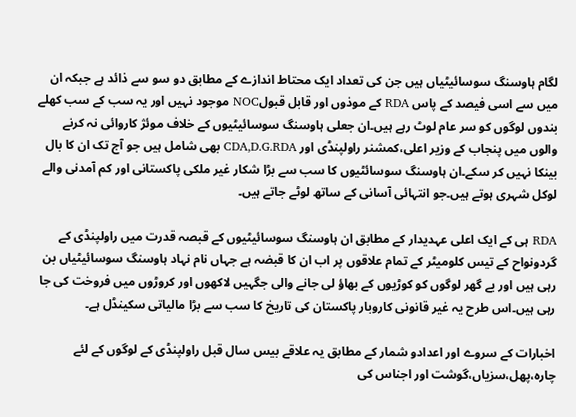لگام ہاوسنگ سوسائیٹیاں ہیں جن کی تعداد ایک محتاط اندازے کے مطابق دو سو سے ذائد ہے جبکہ ان میں سے اسی فیصد کے پاس RDA کے موذوں اور قابل قبولNOC موجود نہیں اور یہ سب کے سب کھلے بندوں لوگوں کو سر عام لوٹ رہے ہیں۔ان جعلی ہاوسنگ سوسائیٹیوں کے خلاف موئژ کاروائی نہ کرنے والوں میں پنجاب کے وزیر اعلی،کمشنر راولپنڈی اور CDA,D.G.RDA بھی شامل ہیں جو آج تک ان کا بال بینکا نہیں کر سکے۔ان ہاوسنگ سوسائٹیوں کا سب سے بڑا شکار غیر ملکی پاکستانی اور کم آمدنی والے لوکل شہری ہوتے ہیں۔جو انتہائی آسانی کے ساتھ لوٹے جاتے ہیں۔

RDA ہی کے ایک اعلی عہدیدار کے مطابق ان ہاوسنگ سوسائیٹیوں کے قبصہ قدرت میں راولپنڈی کے گردونواح کے تیس کلومیٹر کے تمام علاقوں پر اب ان کا قبضہ ہے جہاں نام نہاد ہاوسنگ سوسائیٹیاں بن رہی ہیں اور بے گھر لوگوں کو کوڑیوں کے بھاؤ لی جانے والی جگہیں لاکھوں اور کروڑوں میں فروخت کی جا رہی ہیں۔اس طرح یہ غیر قانونی کاروبار پاکستان کی تاریخ کا سب سے بڑا مالیاتی سکینڈل ہے۔

اخبارات کے سروے اور اعدادو شمار کے مطابق یہ علاقے بیس سال قبل راولپنڈی کے لوگوں کے لئے چارہ،پھل،سزیاں،گوشت اور اجناس کی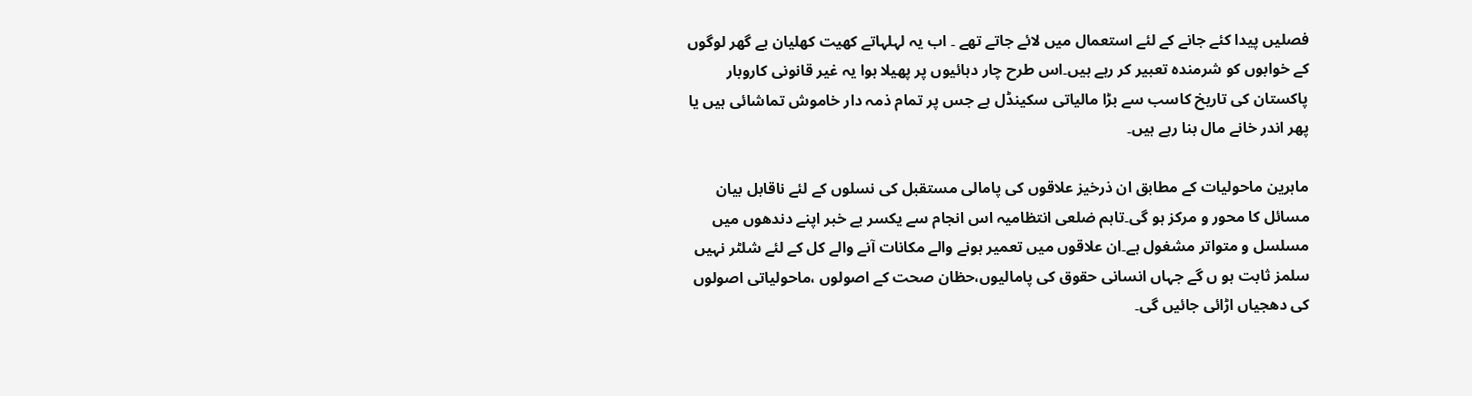فصلیں پیدا کئے جانے کے لئے استعمال میں لائے جاتے تھے ۔ اب یہ لہلہاتے کھیت کھلیان بے گھر لوگوں کے خوابوں کو شرمندہ تعبیر کر رہے ہیں۔اس طرح چار دہائیوں پر پھیلا ہوا یہ غیر قانونی کاروبار پاکستان کی تاریخ کاسب سے بڑا مالیاتی سکینڈل ہے جس پر تمام ذمہ دار خاموش تماشائی ہیں یا پھر اندر خانے مال بنا رہے ہیں۔

ماہرین ماحولیات کے مطابق ان ذرخیز علاقوں کی پامالی مستقبل کی نسلوں کے لئے ناقابل بیان مسائل کا محور و مرکز ہو گی۔تاہم ضلعی انتظامیہ اس انجام سے یکسر بے خبر اپنے دندھوں میں مسلسل و متواتر مشغول ہے۔ان علاقوں میں تعمیر ہونے والے مکانات آنے والے کل کے لئے شلٹر نہیں سلمز ثابت ہو ں گے جہاں انسانی حقوق کی پامالیوں،حظان صحت کے اصولوں ،ماحولیاتی اصولوں کی دھجیاں اڑائی جائیں گی۔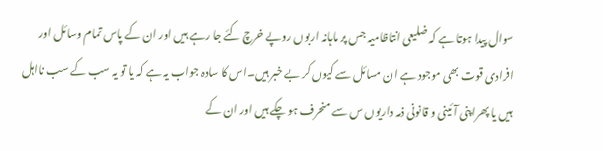سوال پیدا ہوتا ہے کہ ضلیعی انتاظامیہ جس پر ماہانہ اربوں روپے خرچ کئے جا رہے ہیں اور ان کے پاس تمام وسائل اور افرادی قوت بھی موجود ہے ان مسائل سے کیوں کر بے خبر ہیں۔اس کا سادہ جواب یہ ہے کہ یا تو یہ سب کے سب نااہل ہیں یا پھراپنی آئینی و قانونی ذمہ داریوں س سے منحرف ہو چکے ہیں اور ان کے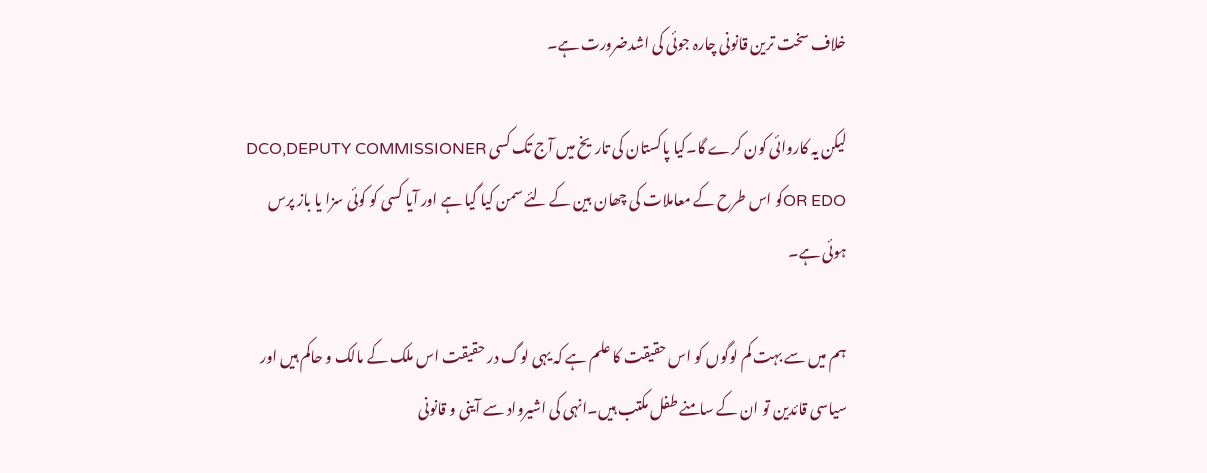خلاف سخت ترین قانونی چارہ جوئی کی اشدضرورت ہے۔

لیکن یہ کاروائی کون کرے گا۔کیا پاکستان کی تاریخ میں آج تک کسی DCO,DEPUTY COMMISSIONER OR EDOکو اس طرح کے معاملات کی چھان بین کے لئے سمن کیا گیا ہے اور آیا کسی کو کوئی سزا یا باز پرس ہوئی ہے۔

ہم میں سے بہت کم لوگوں کو اس حقیقت کا علم ہے کہ یہی لوگ در حقیقت اس ملک کے مالک و حاکم ہیں اور سیاسی قائدین تو ان کے سامنے طفل مکتب ہیں۔انہی کی اشیرواد سے آینی و قانونی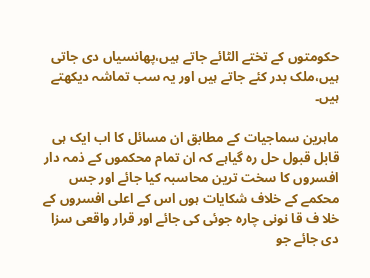حکومتوں کے تختے الٹائے جاتے ہیں،پھانسیاں دی جاتی ہیں،ملک بدر کئے جاتے ہیں اور یہ سب تماشہ دیکھتے ہیں۔

ماہرین سماجیات کے مطابق ان مسائل کا اب ایک ہی قابل قبول حل رہ گیاہے کہ ان تمام محکموں کے ذمہ دار افسروں کا سخت ترین محاسبہ کیا جائے اور جس محکمے کے خلاف شکایات ہوں اس کے اعلی افسروں کے خلا ف قا نونی چارہ جوئی کی جائے اور قرار واقعی سزا دی جائے جو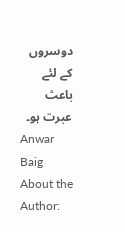دوسروں کے لئے باعث عبرت ہو۔
Anwar Baig
About the Author: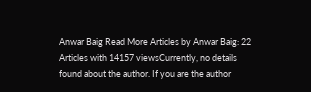Anwar Baig Read More Articles by Anwar Baig: 22 Articles with 14157 viewsCurrently, no details found about the author. If you are the author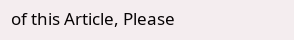of this Article, Please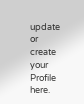update or create your Profile here.